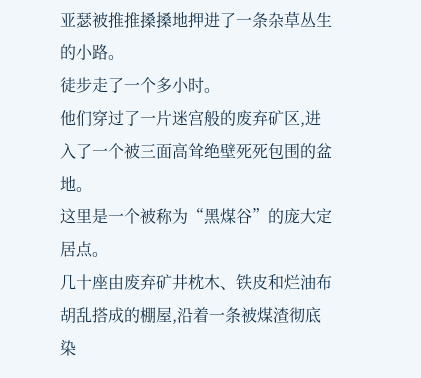亚瑟被推推搡搡地押进了一条杂草丛生的小路。
徒步走了一个多小时。
他们穿过了一片迷宫般的废弃矿区,进入了一个被三面高耸绝壁死死包围的盆地。
这里是一个被称为“黑煤谷”的庞大定居点。
几十座由废弃矿井枕木、铁皮和烂油布胡乱搭成的棚屋,沿着一条被煤渣彻底染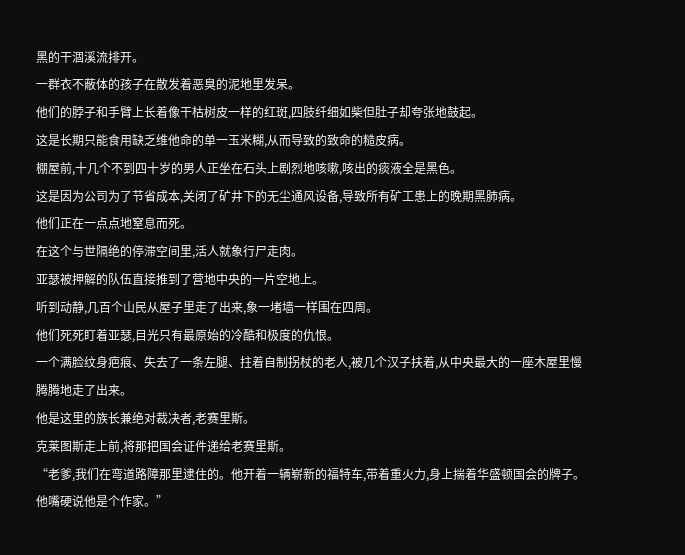黑的干涸溪流排开。
一群衣不蔽体的孩子在散发着恶臭的泥地里发呆。
他们的脖子和手臂上长着像干枯树皮一样的红斑,四肢纤细如柴但肚子却夸张地鼓起。
这是长期只能食用缺乏维他命的单一玉米糊,从而导致的致命的糙皮病。
棚屋前,十几个不到四十岁的男人正坐在石头上剧烈地咳嗽,咳出的痰液全是黑色。
这是因为公司为了节省成本,关闭了矿井下的无尘通风设备,导致所有矿工患上的晚期黑肺病。
他们正在一点点地窒息而死。
在这个与世隔绝的停滞空间里,活人就象行尸走肉。
亚瑟被押解的队伍直接推到了营地中央的一片空地上。
听到动静,几百个山民从屋子里走了出来,象一堵墙一样围在四周。
他们死死盯着亚瑟,目光只有最原始的冷酷和极度的仇恨。
一个满脸纹身疤痕、失去了一条左腿、拄着自制拐杖的老人,被几个汉子扶着,从中央最大的一座木屋里慢腾腾地走了出来。
他是这里的族长兼绝对裁决者,老赛里斯。
克莱图斯走上前,将那把国会证件递给老赛里斯。
“老爹,我们在弯道路障那里逮住的。他开着一辆崭新的福特车,带着重火力,身上揣着华盛顿国会的牌子。他嘴硬说他是个作家。”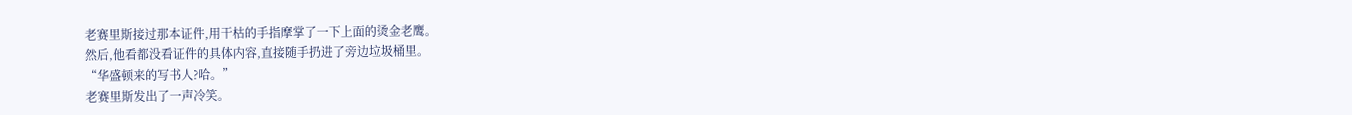老赛里斯接过那本证件,用干枯的手指摩掌了一下上面的烫金老鹰。
然后,他看都没看证件的具体内容,直接随手扔进了旁边垃圾桶里。
“华盛顿来的写书人?哈。”
老赛里斯发出了一声冷笑。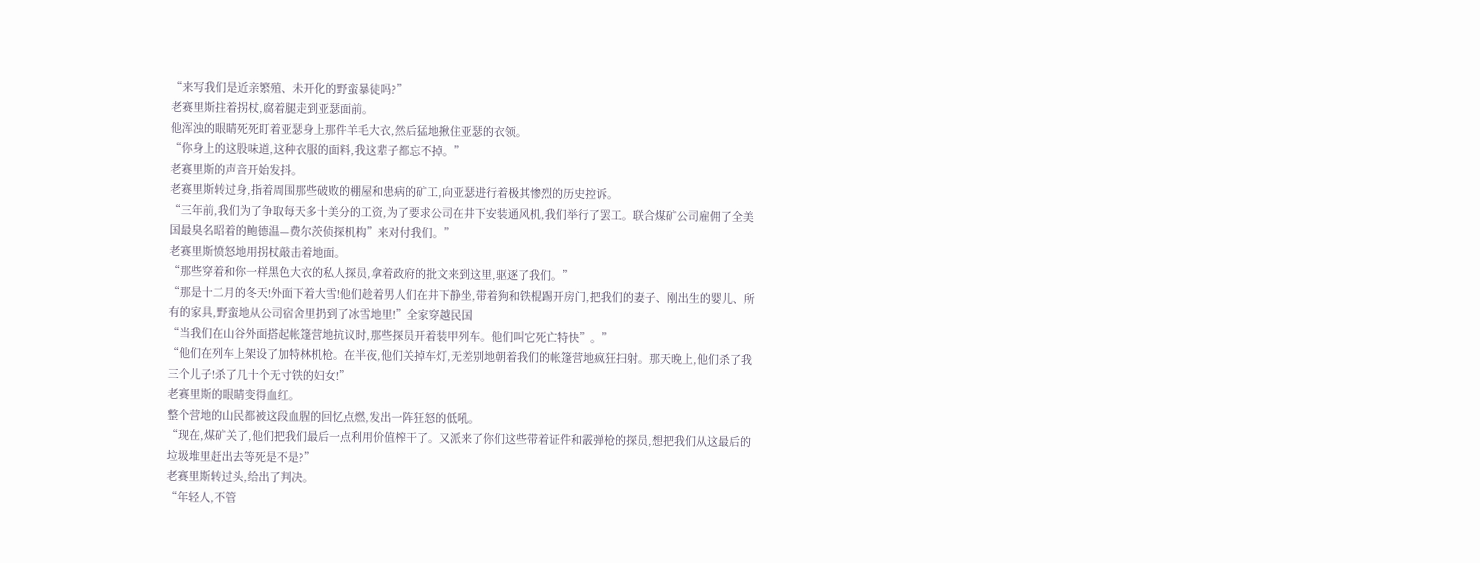“来写我们是近亲繁殖、未开化的野蛮暴徒吗?”
老赛里斯拄着拐杖,腐着腿走到亚瑟面前。
他浑浊的眼睛死死盯着亚瑟身上那件羊毛大衣,然后猛地揪住亚瑟的衣领。
“你身上的这股味道,这种衣服的面料,我这辈子都忘不掉。”
老赛里斯的声音开始发抖。
老赛里斯转过身,指着周围那些破败的棚屋和患病的矿工,向亚瑟进行着极其惨烈的历史控诉。
“三年前,我们为了争取每天多十美分的工资,为了要求公司在井下安装通风机,我们举行了罢工。联合煤矿公司雇佣了全美国最臭名昭着的鲍德温—费尔茨侦探机构”来对付我们。”
老赛里斯愤怒地用拐杖敲击着地面。
“那些穿着和你一样黑色大衣的私人探员,拿着政府的批文来到这里,驱逐了我们。”
“那是十二月的冬天!外面下着大雪!他们趁着男人们在井下静坐,带着狗和铁棍踢开房门,把我们的妻子、刚出生的婴儿、所有的家具,野蛮地从公司宿舍里扔到了冰雪地里!”全家穿越民国
“当我们在山谷外面搭起帐篷营地抗议时,那些探员开着装甲列车。他们叫它死亡特快”。”
“他们在列车上架设了加特林机枪。在半夜,他们关掉车灯,无差别地朝着我们的帐篷营地疯狂扫射。那天晚上,他们杀了我三个儿子!杀了几十个无寸铁的妇女!”
老赛里斯的眼睛变得血红。
整个营地的山民都被这段血腥的回忆点燃,发出一阵狂怒的低吼。
“现在,煤矿关了,他们把我们最后一点利用价值榨干了。又派来了你们这些带着证件和霰弹枪的探员,想把我们从这最后的垃圾堆里赶出去等死是不是?”
老赛里斯转过头,给出了判决。
“年轻人,不管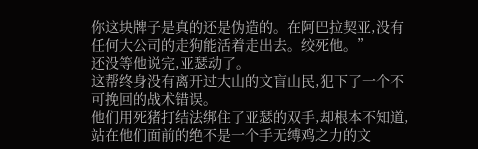你这块牌子是真的还是伪造的。在阿巴拉契亚,没有任何大公司的走狗能活着走出去。绞死他。”
还没等他说完,亚瑟动了。
这帮终身没有离开过大山的文盲山民,犯下了一个不可挽回的战术错误。
他们用死猪打结法绑住了亚瑟的双手,却根本不知道,站在他们面前的绝不是一个手无缚鸡之力的文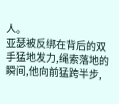人。
亚瑟被反绑在背后的双手猛地发力,绳索落地的瞬间,他向前猛跨半步,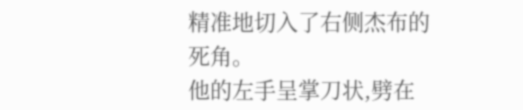精准地切入了右侧杰布的死角。
他的左手呈掌刀状,劈在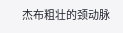杰布粗壮的颈动脉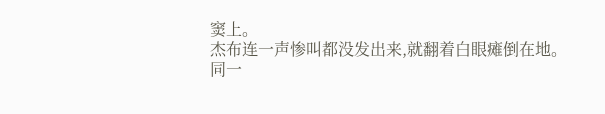窦上。
杰布连一声惨叫都没发出来,就翻着白眼瘫倒在地。
同一